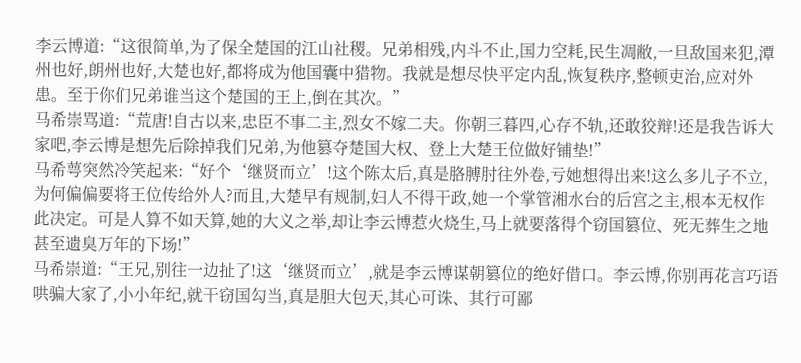李云博道:“这很简单,为了保全楚国的江山社稷。兄弟相残,内斗不止,国力空耗,民生凋敝,一旦敌国来犯,潭州也好,朗州也好,大楚也好,都将成为他国囊中猎物。我就是想尽快平定内乱,恢复秩序,整顿吏治,应对外患。至于你们兄弟谁当这个楚国的王上,倒在其次。”
马希崇骂道:“荒唐!自古以来,忠臣不事二主,烈女不嫁二夫。你朝三暮四,心存不轨,还敢狡辩!还是我告诉大家吧,李云博是想先后除掉我们兄弟,为他篡夺楚国大权、登上大楚王位做好铺垫!”
马希萼突然冷笑起来:“好个‘继贤而立’!这个陈太后,真是胳膊肘往外卷,亏她想得出来!这么多儿子不立,为何偏偏要将王位传给外人?而且,大楚早有规制,妇人不得干政,她一个掌管湘水台的后宫之主,根本无权作此决定。可是人算不如天算,她的大义之举,却让李云博惹火烧生,马上就要落得个窃国篡位、死无葬生之地甚至遗臭万年的下场!”
马希崇道:“王兄,别往一边扯了!这‘继贤而立’,就是李云博谋朝篡位的绝好借口。李云博,你别再花言巧语哄骗大家了,小小年纪,就干窃国勾当,真是胆大包天,其心可诛、其行可鄙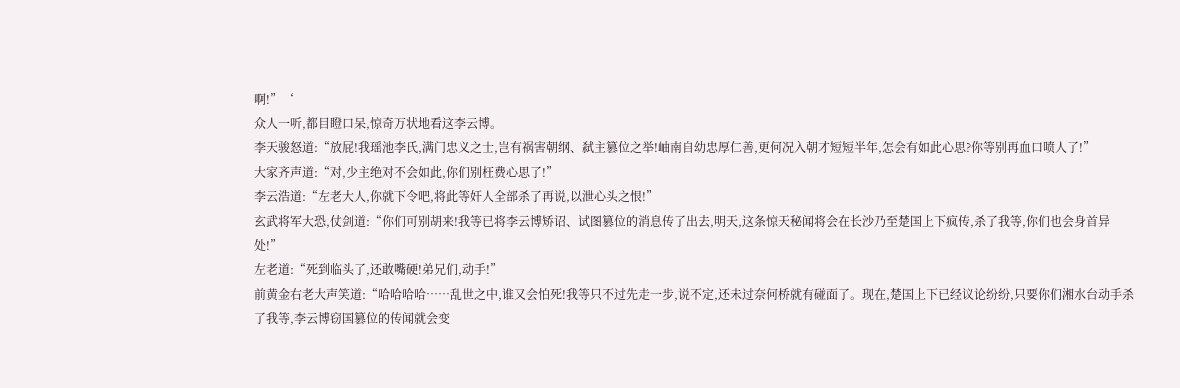啊!”‘
众人一听,都目瞪口呆,惊奇万状地看这李云博。
李天骏怒道:“放屁!我瑶池李氏,满门忠义之士,岂有祸害朝纲、弑主篡位之举!岫南自幼忠厚仁善,更何况入朝才短短半年,怎会有如此心思?你等别再血口喷人了!”
大家齐声道:“对,少主绝对不会如此,你们别枉费心思了!”
李云浩道:“左老大人,你就下令吧,将此等奸人全部杀了再说,以泄心头之恨!”
玄武将军大恐,仗剑道:“你们可别胡来!我等已将李云博矫诏、试图篡位的消息传了出去,明天,这条惊天秘闻将会在长沙乃至楚国上下疯传,杀了我等,你们也会身首异处!”
左老道:“死到临头了,还敢嘴硬!弟兄们,动手!”
前黄金右老大声笑道:“哈哈哈哈……乱世之中,谁又会怕死!我等只不过先走一步,说不定,还未过奈何桥就有碰面了。现在,楚国上下已经议论纷纷,只要你们湘水台动手杀了我等,李云博窃国篡位的传闻就会变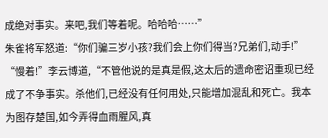成绝对事实。来吧,我们等着呢。哈哈哈……”
朱雀将军怒道:“你们骗三岁小孩?我们会上你们得当?兄弟们,动手!”
“慢着!”李云博道,“不管他说的是真是假,这太后的遗命密诏重现已经成了不争事实。杀他们,已经没有任何用处,只能增加混乱和死亡。我本为图存楚国,如今弄得血雨腥风,真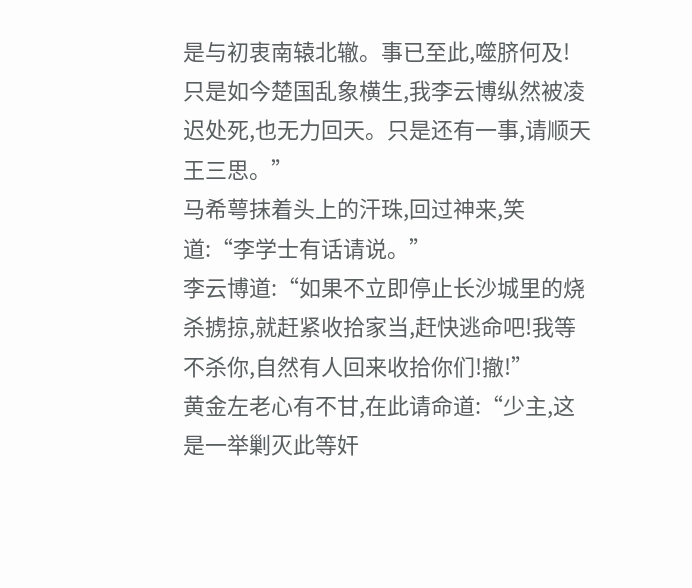是与初衷南辕北辙。事已至此,噬脐何及!只是如今楚国乱象横生,我李云博纵然被凌迟处死,也无力回天。只是还有一事,请顺天王三思。”
马希萼抹着头上的汗珠,回过神来,笑道:“李学士有话请说。”
李云博道:“如果不立即停止长沙城里的烧杀掳掠,就赶紧收拾家当,赶快逃命吧!我等不杀你,自然有人回来收拾你们!撤!”
黄金左老心有不甘,在此请命道:“少主,这是一举剿灭此等奸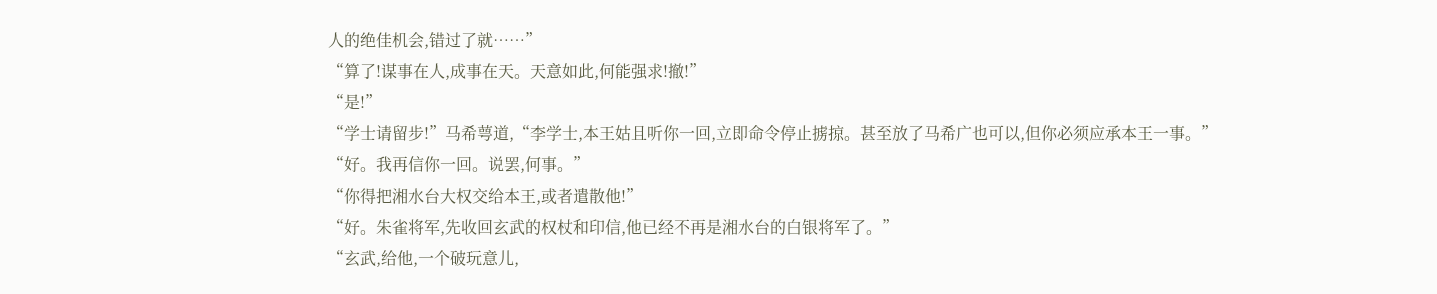人的绝佳机会,错过了就……”
“算了!谋事在人,成事在天。天意如此,何能强求!撤!”
“是!”
“学士请留步!”马希萼道,“李学士,本王姑且听你一回,立即命令停止掳掠。甚至放了马希广也可以,但你必须应承本王一事。”
“好。我再信你一回。说罢,何事。”
“你得把湘水台大权交给本王,或者遣散他!”
“好。朱雀将军,先收回玄武的权杖和印信,他已经不再是湘水台的白银将军了。”
“玄武,给他,一个破玩意儿,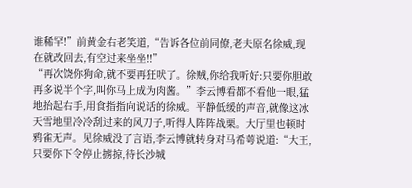谁稀罕!”前黄金右老笑道,“告诉各位前同僚,老夫原名徐威,现在就改回去,有空过来坐坐!!”
“再次饶你狗命,就不要再狂吠了。徐贼,你给我听好:只要你胆敢再多说半个字,叫你马上成为肉酱。”李云博看都不看他一眼,猛地抬起右手,用食指指向说话的徐威。平静低缓的声音,就像这冰天雪地里冷冷刮过来的风刀子,听得人阵阵战栗。大厅里也顿时鸦雀无声。见徐威没了言语,李云博就转身对马希萼说道:“大王,只要你下令停止掳掠,待长沙城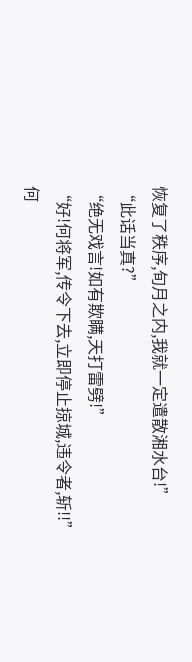恢复了秩序,旬月之内,我就一定遣散湘水台!”
“此话当真?”
“绝无戏言!如有欺瞒,天打雷劈!”
“好!何将军,传令下去,立即停止掠城,违令者,斩!!”
何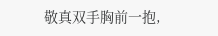敬真双手胸前一抱,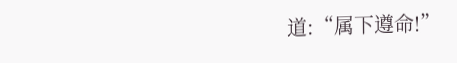道:“属下遵命!”